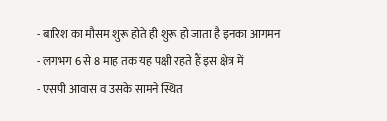- बारिश का मौसम शुरू होते ही शुरू हो जाता है इनका आगमन
- लगभग 6 से 8 माह तक यह पक्षी रहते हैं इस क्षेत्र में
- एसपी आवास व उसके सामने स्थित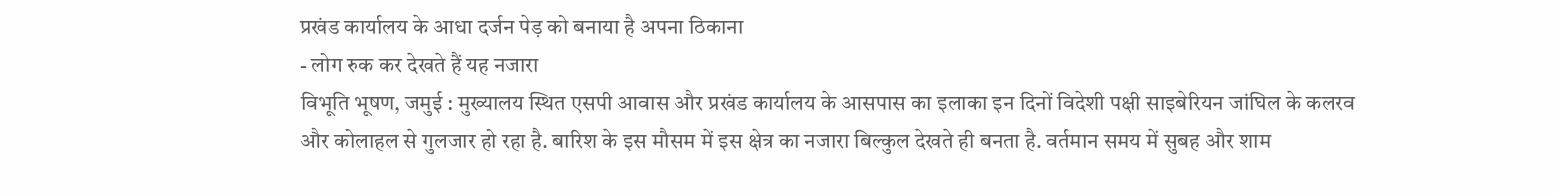प्रखंड कार्यालय के आधा दर्जन पेड़ को बनाया है अपना ठिकाना
- लोग रुक कर देखते हैं यह नजारा
विभूति भूषण, जमुई : मुख्यालय स्थित एसपी आवास और प्रखंड कार्यालय के आसपास का इलाका इन दिनों विदेशी पक्षी साइबेरियन जांघिल के कलरव और कोलाहल से गुलजार हो रहा है. बारिश के इस मौसम में इस क्षेत्र का नजारा बिल्कुल देखते ही बनता है. वर्तमान समय में सुबह और शाम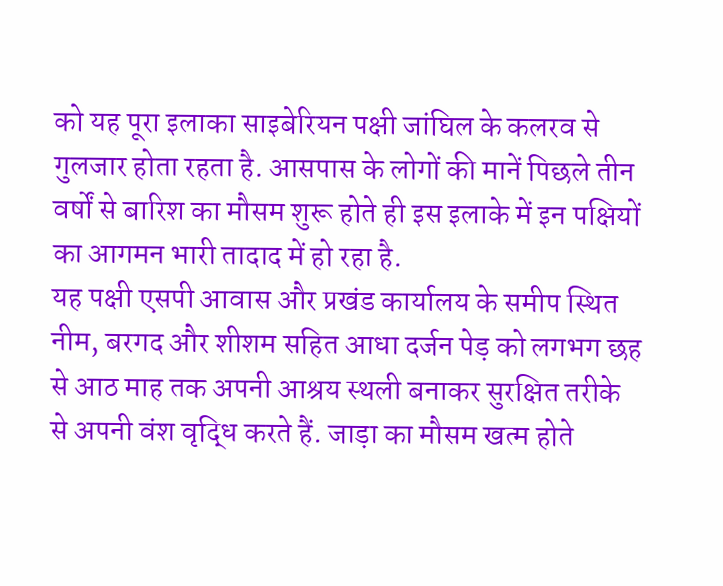को यह पूरा इलाका साइबेरियन पक्षी जांघिल के कलरव से गुलजार होता रहता है. आसपास के लोगों की मानें पिछले तीन वर्षों से बारिश का मौसम शुरू होते ही इस इलाके में इन पक्षियों का आगमन भारी तादाद में हो रहा है.
यह पक्षी एसपी आवास और प्रखंड कार्यालय के समीप स्थित नीम, बरगद और शीशम सहित आधा दर्जन पेड़ को लगभग छह से आठ माह तक अपनी आश्रय स्थली बनाकर सुरक्षित तरीके से अपनी वंश वृद्धि करते हैं. जाड़ा का मौसम खत्म होते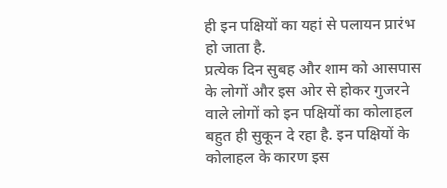ही इन पक्षियों का यहां से पलायन प्रारंभ हो जाता है.
प्रत्येक दिन सुबह और शाम को आसपास के लोगों और इस ओर से होकर गुजरने वाले लोगों को इन पक्षियों का कोलाहल बहुत ही सुकून दे रहा है. इन पक्षियों के कोलाहल के कारण इस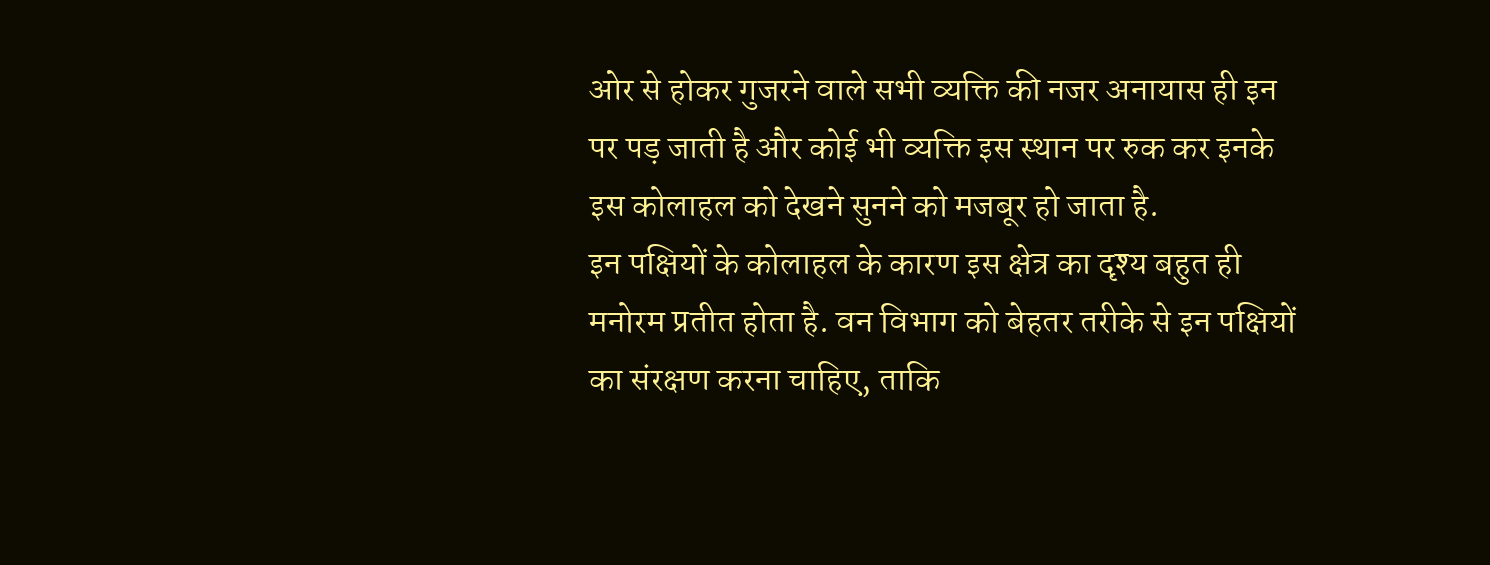ओर से होकर गुजरने वाले सभी व्यक्ति की नजर अनायास ही इन पर पड़ जाती है और कोई भी व्यक्ति इस स्थान पर रुक कर इनके इस कोलाहल को देखने सुनने को मजबूर हो जाता है.
इन पक्षियों के कोलाहल के कारण इस क्षेत्र का दृश्य बहुत ही मनोरम प्रतीत होता है. वन विभाग को बेहतर तरीके से इन पक्षियों का संरक्षण करना चाहिए, ताकि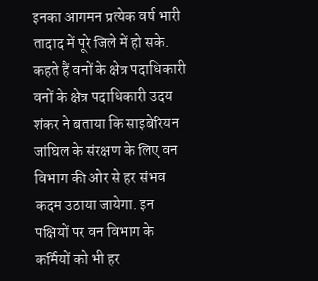इनका आगमन प्रत्येक वर्ष भारी तादाद में पूरे जिले में हो सके.
कहते हैं वनों के क्षेत्र पदाधिकारी
वनों के क्षेत्र पदाधिकारी उदय शंकर ने बताया कि साइबेरियन जांघिल के संरक्षण के लिए वन विभाग की ओर से हर संभव कदम उठाया जायेगा. इन पक्षियों पर वन विभाग के कर्मियों को भी हर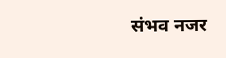संभव नजर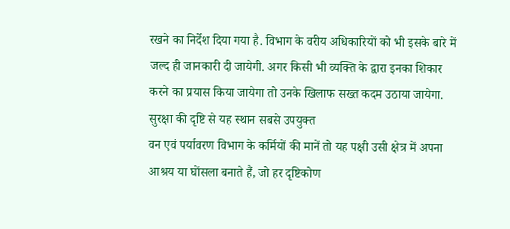रखने का निर्देश दिया गया है. विभाग के वरीय अधिकारियों को भी इसके बारे में जल्द ही जानकारी दी जायेगी. अगर किसी भी व्यक्ति के द्वारा इनका शिकार करने का प्रयास किया जायेगा तो उनके खिलाफ सख्त कदम उठाया जायेगा.
सुरक्षा की दृष्टि से यह स्थान सबसे उपयुक्त
वन एवं पर्यावरण विभाग के कर्मियों की मानें तो यह पक्षी उसी क्षेत्र में अपना आश्रय या घोंसला बनाते हैं, जो हर दृष्टिकोण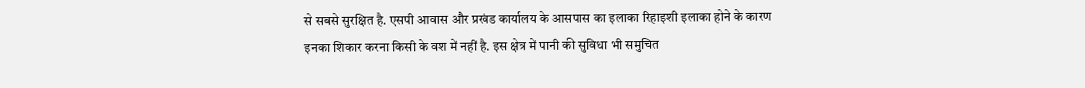से सबसे सुरक्षित है. एसपी आवास और प्रखंड कार्यालय के आसपास का इलाका रिहाइशी इलाका होने के कारण इनका शिकार करना किसी के वश में नहीं है. इस क्षेत्र में पानी की सुविधा भी समुचित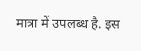मात्रा में उपलब्ध है. इस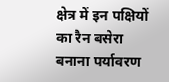क्षेत्र में इन पक्षियों का रैन बसेरा बनाना पर्यावरण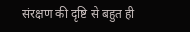संरक्षण की दृष्टि से बहुत ही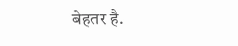बेहतर है.